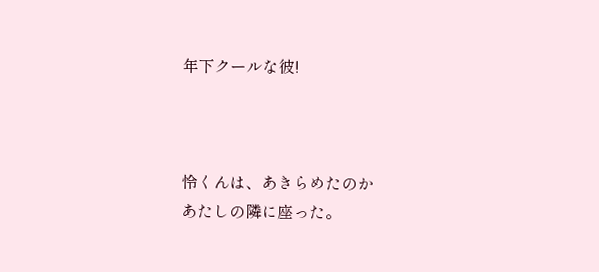年下クールな彼!



怜くんは、あきらめたのか
あたしの隣に座った。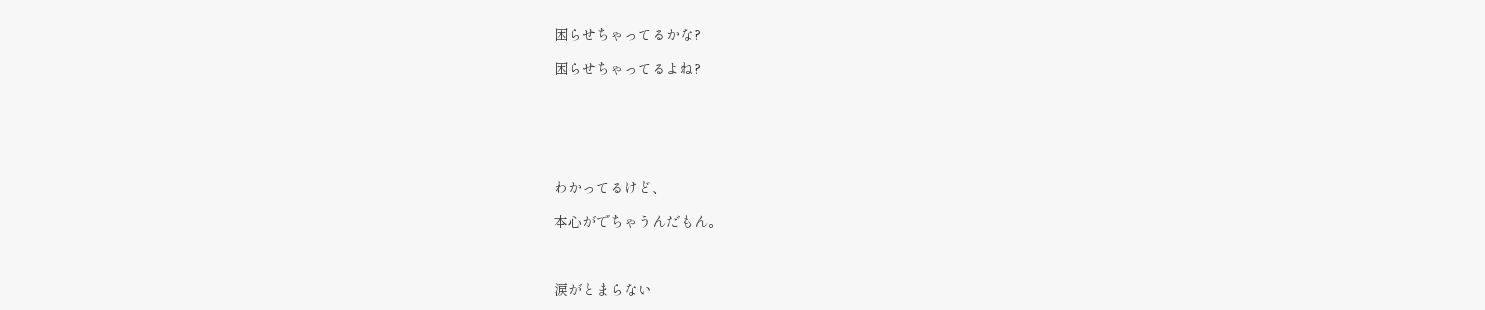困らせちゃってるかな?

困らせちゃってるよね?






わかってるけど、

本心がでちゃうんだもん。



涙がとまらない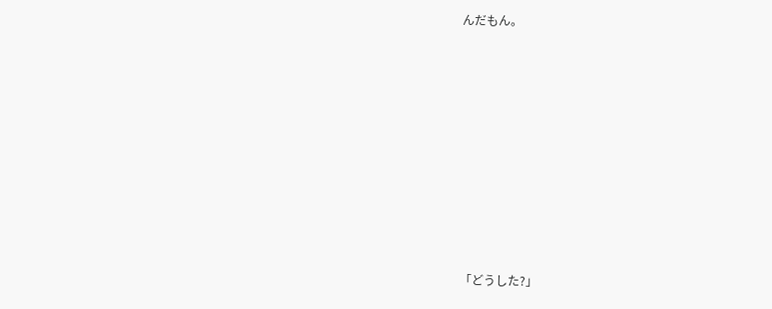んだもん。












「どうした?」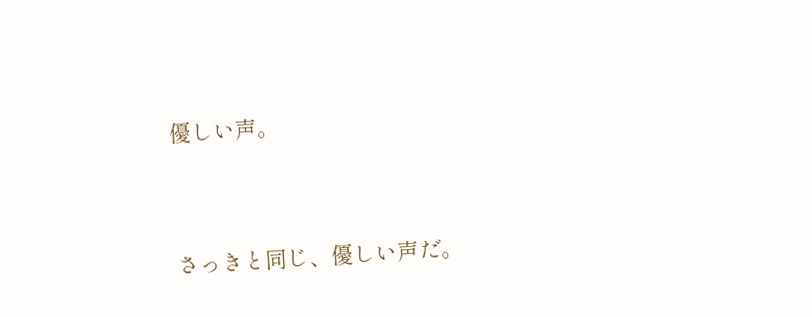優しい声。


さっきと同じ、優しい声だ。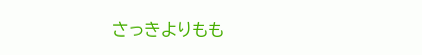さっきよりもも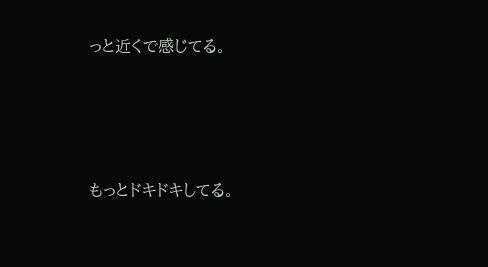っと近くで感じてる。




もっとドキドキしてる。